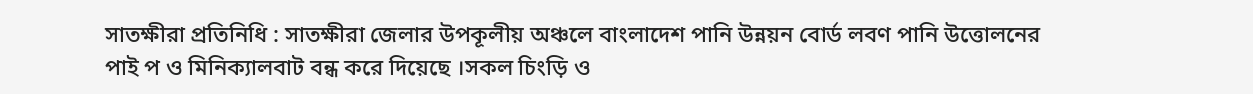সাতক্ষীরা প্রতিনিধি : সাতক্ষীরা জেলার উপকূলীয় অঞ্চলে বাংলাদেশ পানি উন্নয়ন বোর্ড লবণ পানি উত্তোলনের পাই প ও মিনিক্যালবাট বন্ধ করে দিয়েছে ।সকল চিংড়ি ও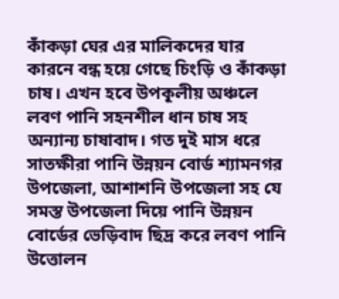কাঁকড়া ঘের এর মালিকদের যার কারনে বন্ধ হয়ে গেছে চিংড়ি ও কাঁকড়া চাষ। এখন হবে উপকূলীয় অঞ্চলে লবণ পানি সহনশীল ধান চাষ সহ অন্যান্য চাষাবাদ। গত দুই মাস ধরে সাতক্ষীরা পানি উন্নয়ন বোর্ড শ্যামনগর উপজেলা, আশাশনি উপজেলা সহ যে সমস্ত উপজেলা দিয়ে পানি উন্নয়ন বোর্ডের ভেড়িবাদ ছিদ্র করে লবণ পানি উত্তোলন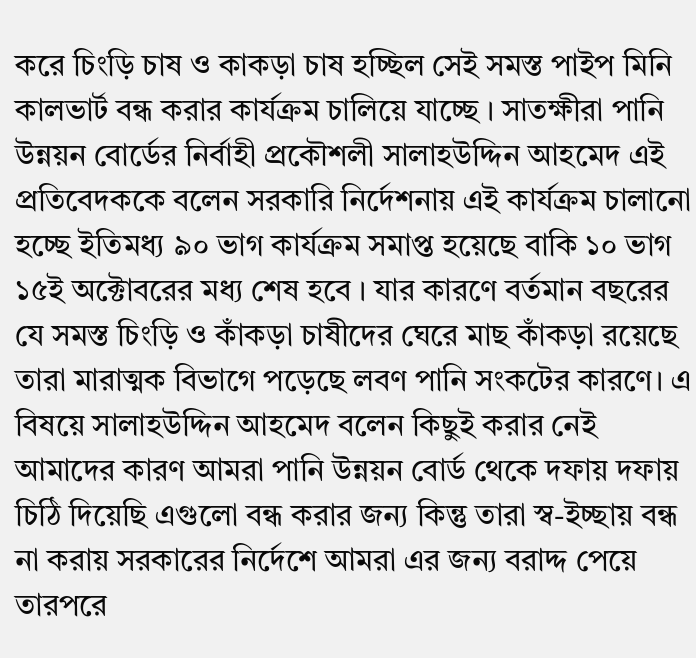করে চিংড়ি চাষ ও কাকড়া চাষ হচ্ছিল সেই সমস্ত পাইপ মিনি কালভার্ট বন্ধ করার কার্যক্রম চালিয়ে যাচ্ছে । সাতক্ষীরা পানি উন্নয়ন বোর্ডের নির্বাহী প্রকৌশলী সালাহউদ্দিন আহমেদ এই প্রতিবেদককে বলেন সরকারি নির্দেশনায় এই কার্যক্রম চালানো হচ্ছে ইতিমধ্য ৯০ ভাগ কার্যক্রম সমাপ্ত হয়েছে বাকি ১০ ভাগ ১৫ই অক্টোবরের মধ্য শেষ হবে । যার কারণে বর্তমান বছরের যে সমস্ত চিংড়ি ও কাঁকড়া চাষীদের ঘেরে মাছ কাঁকড়া রয়েছে তারা মারাত্মক বিভাগে পড়েছে লবণ পানি সংকটের কারণে। এ বিষয়ে সালাহউদ্দিন আহমেদ বলেন কিছুই করার নেই আমাদের কারণ আমরা পানি উন্নয়ন বোর্ড থেকে দফায় দফায় চিঠি দিয়েছি এগুলো বন্ধ করার জন্য কিন্তু তারা স্ব-ইচ্ছায় বন্ধ না করায় সরকারের নির্দেশে আমরা এর জন্য বরাদ্দ পেয়ে তারপরে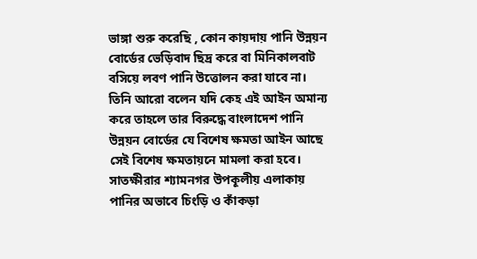ভাঙ্গা শুরু করেছি , কোন কায়দায় পানি উন্নয়ন বোর্ডের ভেড়িবাদ ছিদ্র করে বা মিনিকালবাট বসিয়ে লবণ পানি উত্তোলন করা যাবে না। তিনি আরো বলেন যদি কেহ এই আইন অমান্য করে তাহলে তার বিরুদ্ধে বাংলাদেশ পানি উন্নয়ন বোর্ডের যে বিশেষ ক্ষমতা আইন আছে সেই বিশেষ ক্ষমতায়নে মামলা করা হবে। সাতক্ষীরার শ্যামনগর উপকূলীয় এলাকায় পানির অভাবে চিংড়ি ও কাঁকড়া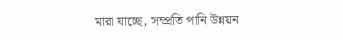মারা যাচ্ছে, সম্প্রতি পানি উন্নয়ন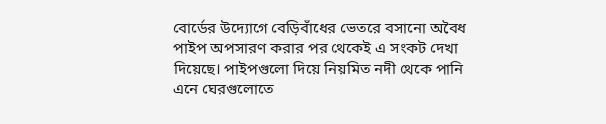বোর্ডের উদ্যোগে বেড়িবাঁধের ভেতরে বসানো অবৈধ পাইপ অপসারণ করার পর থেকেই এ সংকট দেখা দিয়েছে। পাইপগুলো দিয়ে নিয়মিত নদী থেকে পানি এনে ঘেরগুলোতে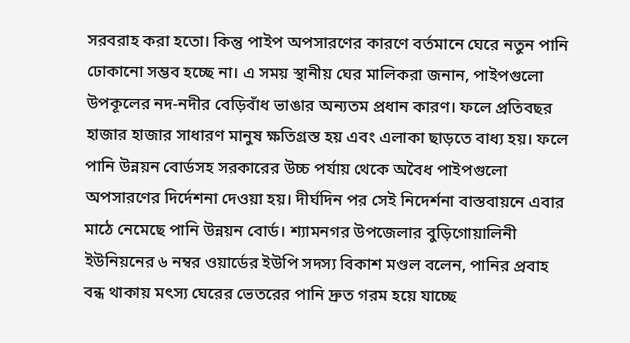সরবরাহ করা হতো। কিন্তু পাইপ অপসারণের কারণে বর্তমানে ঘেরে নতুন পানি ঢোকানো সম্ভব হচ্ছে না। এ সময় স্থানীয় ঘের মালিকরা জনান, পাইপগুলো উপকূলের নদ-নদীর বেড়িবাঁধ ভাঙার অন্যতম প্রধান কারণ। ফলে প্রতিবছর হাজার হাজার সাধারণ মানুষ ক্ষতিগ্রস্ত হয় এবং এলাকা ছাড়তে বাধ্য হয়। ফলে পানি উন্নয়ন বোর্ডসহ সরকারের উচ্চ পর্যায় থেকে অবৈধ পাইপগুলো অপসারণের দির্দেশনা দেওয়া হয়। দীর্ঘদিন পর সেই নিদের্শনা বাস্তবায়নে এবার মাঠে নেমেছে পানি উন্নয়ন বোর্ড। শ্যামনগর উপজেলার বুড়িগোয়ালিনী ইউনিয়নের ৬ নম্বর ওয়ার্ডের ইউপি সদস্য বিকাশ মণ্ডল বলেন, পানির প্রবাহ বন্ধ থাকায় মৎস্য ঘেরের ভেতরের পানি দ্রুত গরম হয়ে যাচ্ছে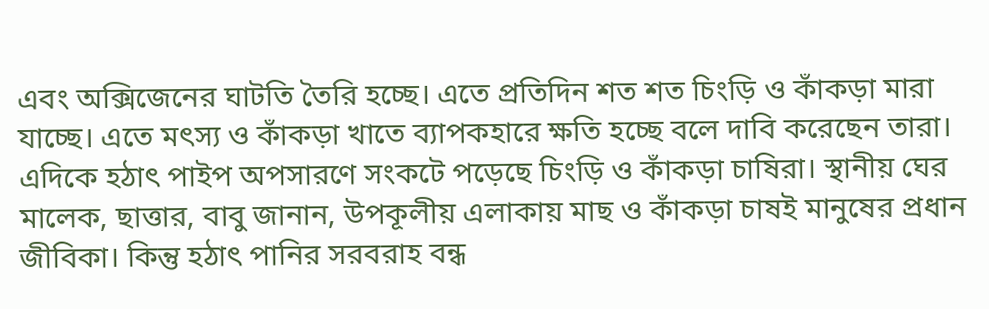এবং অক্সিজেনের ঘাটতি তৈরি হচ্ছে। এতে প্রতিদিন শত শত চিংড়ি ও কাঁকড়া মারা যাচ্ছে। এতে মৎস্য ও কাঁকড়া খাতে ব্যাপকহারে ক্ষতি হচ্ছে বলে দাবি করেছেন তারা। এদিকে হঠাৎ পাইপ অপসারণে সংকটে পড়েছে চিংড়ি ও কাঁকড়া চাষিরা। স্থানীয় ঘের মালেক, ছাত্তার, বাবু জানান, উপকূলীয় এলাকায় মাছ ও কাঁকড়া চাষই মানুষের প্রধান জীবিকা। কিন্তু হঠাৎ পানির সরবরাহ বন্ধ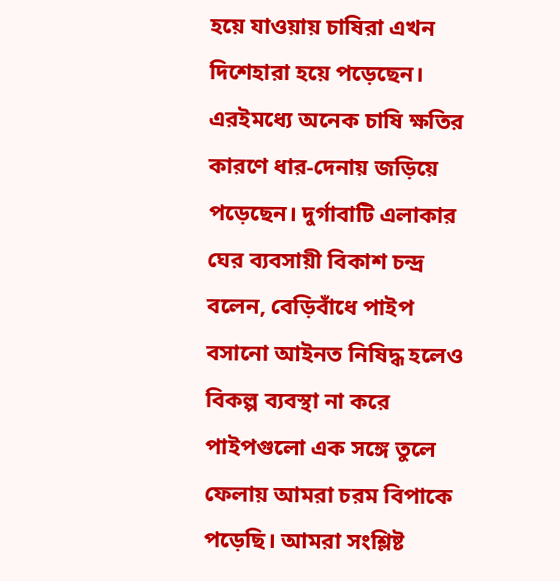হয়ে যাওয়ায় চাষিরা এখন দিশেহারা হয়ে পড়েছেন। এরইমধ্যে অনেক চাষি ক্ষতির কারণে ধার-দেনায় জড়িয়ে পড়েছেন। দুর্গাবাটি এলাকার ঘের ব্যবসায়ী বিকাশ চন্দ্র বলেন, বেড়িবাঁধে পাইপ বসানো আইনত নিষিদ্ধ হলেও বিকল্প ব্যবস্থা না করে পাইপগুলো এক সঙ্গে তুলে ফেলায় আমরা চরম বিপাকে পড়েছি। আমরা সংশ্লিষ্ট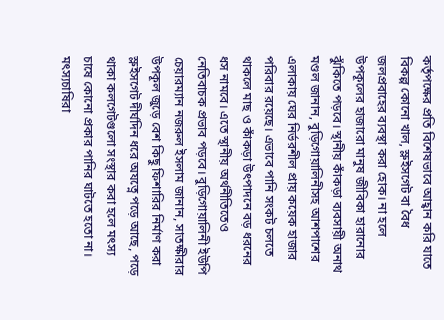কর্তৃপক্ষের প্রতি বিশেষভাবে আহ্বান করি যাতে বিকল্প কোনো খাল, স্লুইসগেট বা বৈধ জলপ্রবাহের ব্যবস্থা করা হোক। না হলে উপকূলের হাজারো মানুষ জীবিকা হারানোর ঝুঁকিতে পড়বে। স্থানীয় কাঁকড়া ব্যবসায়ী অনাথ মণ্ডল জানান, বুড়িগোয়ালিনীসহ আশপাশের এলাকায় ঘের নির্ভরশীল প্রায় কয়েক হাজার পরিবার রয়েছে। এভাবে পানি সংকট চলতে থাকলে মাছ ও কাঁকড়া উৎপাদনে বড় ধরনের ধস নামবে। এতে স্থানীয় অর্থনীতিতেও নেতিবাচক প্রভাব পড়বে। বুড়িগোয়ালিনী ইউপি চেয়ারম্যান নজরুল ইসলাম জানান, সাতক্ষীরার উপকূল জুড়ে বেশ কিছু ফিশারির নির্মাণ করা স্লুইসগেট দীর্ঘদিন ধরে অযত্নে পড়ে আছে, পড়ে থাকা কলগেটগুলো সংস্থার করা হলে মৎস্য চাষে কোনো প্রকার পানির ঘাটতে হতো না। মৎস্যচাষিরা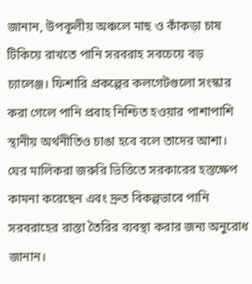জানান, উপকূলীয় অঞ্চলে মাছ ও কাঁকড়া চাষ টিকিয়ে রাখতে পানি সরবরাহ সবচেয়ে বড় চ্যালেঞ্জ। ফিশারি প্রকল্পের কলগেটগুলো সংস্কার করা গেলে পানি প্রবাহ নিশ্চিত হওয়ার পাশাপাশি স্থানীয় অর্থনীতিও চাঙা হবে বলে তাদের আশা। ঘের মালিকরা জরুরি ভিত্তিতে সরকারের হস্তক্ষেপ কামনা করেছেন এবং দ্রুত বিকল্পভাবে পানি সরবরাহের রাস্তা তৈরির ব্যবস্থা করার জন্য অনুরোধ জানান।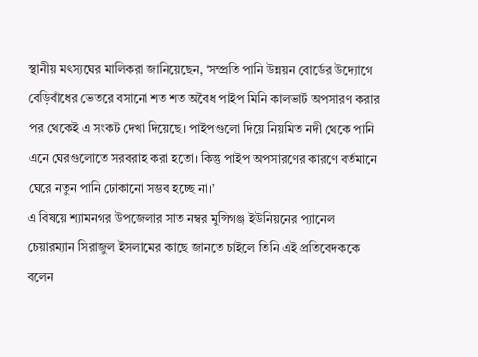স্থানীয় মৎস্যঘের মালিকরা জানিয়েছেন, ‘সম্প্রতি পানি উন্নয়ন বোর্ডের উদ্যোগে বেড়িবাঁধের ভেতরে বসানো শত শত অবৈধ পাইপ মিনি কালভার্ট অপসারণ করার পর থেকেই এ সংকট দেখা দিয়েছে। পাইপগুলো দিয়ে নিয়মিত নদী থেকে পানি এনে ঘেরগুলোতে সরবরাহ করা হতো। কিন্তু পাইপ অপসারণের কারণে বর্তমানে ঘেরে নতুন পানি ঢোকানো সম্ভব হচ্ছে না।’
এ বিষয়ে শ্যামনগর উপজেলার সাত নম্বর মুন্সিগঞ্জ ইউনিয়নের প্যানেল চেয়ারম্যান সিরাজুল ইসলামের কাছে জানতে চাইলে তিনি এই প্রতিবেদককে বলেন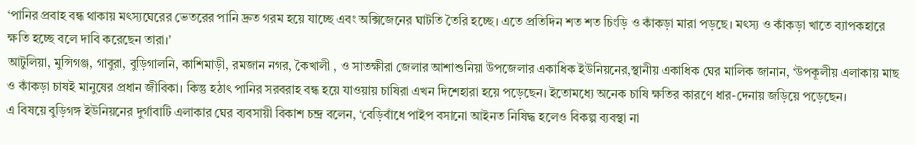‘পানির প্রবাহ বন্ধ থাকায় মৎস্যঘেরের ভেতরের পানি দ্রুত গরম হয়ে যাচ্ছে এবং অক্সিজেনের ঘাটতি তৈরি হচ্ছে। এতে প্রতিদিন শত শত চিংড়ি ও কাঁকড়া মারা পড়ছে। মৎস্য ও কাঁকড়া খাতে ব্যাপকহারে ক্ষতি হচ্ছে বলে দাবি করেছেন তারা।’
আটুলিয়া, মুন্সিগঞ্জ, গাবুরা, বুড়িগালনি, কাশিমাড়ী, রমজান নগর, কৈখালী , ও সাতক্ষীরা জেলার আশাশুনিয়া উপজেলার একাধিক ইউনিয়নের,স্থানীয় একাধিক ঘের মালিক জানান, ‘উপকূলীয় এলাকায় মাছ ও কাঁকড়া চাষই মানুষের প্রধান জীবিকা। কিন্তু হঠাৎ পানির সরবরাহ বন্ধ হয়ে যাওয়ায় চাষিরা এখন দিশেহারা হয়ে পড়েছেন। ইতোমধ্যে অনেক চাষি ক্ষতির কারণে ধার-দেনায় জড়িয়ে পড়েছেন।
এ বিষয়ে বুড়িগঙ্গ ইউনিয়নের দুর্গাবাটি এলাকার ঘের ব্যবসায়ী বিকাশ চন্দ্র বলেন, ‘বেড়িবাঁধে পাইপ বসানো আইনত নিষিদ্ধ হলেও বিকল্প ব্যবস্থা না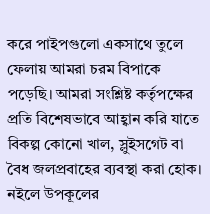করে পাইপগুলো একসাথে তুলে ফেলায় আমরা চরম বিপাকে পড়েছি। আমরা সংশ্লিষ্ট কর্তৃপক্ষের প্রতি বিশেষভাবে আহ্বান করি যাতে বিকল্প কোনো খাল, স্লুইসগেট বা বৈধ জলপ্রবাহের ব্যবস্থা করা হোক। নইলে উপকূলের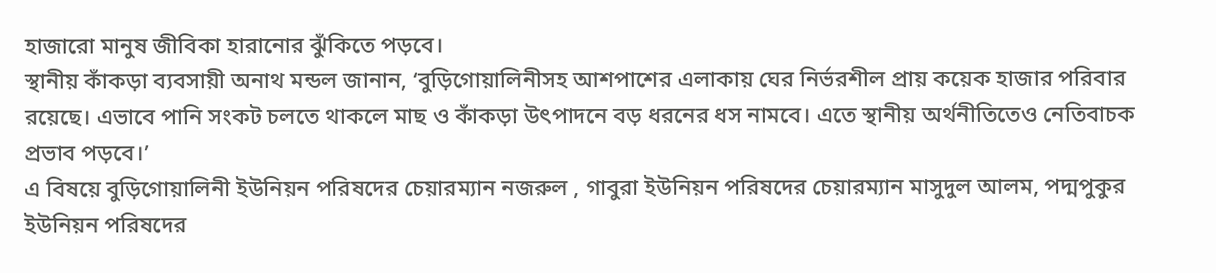হাজারো মানুষ জীবিকা হারানোর ঝুঁকিতে পড়বে।
স্থানীয় কাঁকড়া ব্যবসায়ী অনাথ মন্ডল জানান, ‘বুড়িগোয়ালিনীসহ আশপাশের এলাকায় ঘের নির্ভরশীল প্রায় কয়েক হাজার পরিবার রয়েছে। এভাবে পানি সংকট চলতে থাকলে মাছ ও কাঁকড়া উৎপাদনে বড় ধরনের ধস নামবে। এতে স্থানীয় অর্থনীতিতেও নেতিবাচক প্রভাব পড়বে।’
এ বিষয়ে বুড়িগোয়ালিনী ইউনিয়ন পরিষদের চেয়ারম্যান নজরুল , গাবুরা ইউনিয়ন পরিষদের চেয়ারম্যান মাসুদুল আলম, পদ্মপুকুর ইউনিয়ন পরিষদের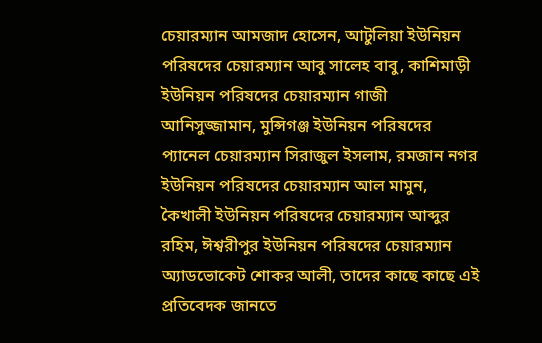চেয়ারম্যান আমজাদ হোসেন, আটুলিয়া ইউনিয়ন পরিষদের চেয়ারম্যান আবু সালেহ বাবু, কাশিমাড়ী ইউনিয়ন পরিষদের চেয়ারম্যান গাজী আনিসুজ্জামান, মুন্সিগঞ্জ ইউনিয়ন পরিষদের প্যানেল চেয়ারম্যান সিরাজুল ইসলাম, রমজান নগর ইউনিয়ন পরিষদের চেয়ারম্যান আল মামুন, কৈখালী ইউনিয়ন পরিষদের চেয়ারম্যান আব্দুর রহিম, ঈশ্বরীপুর ইউনিয়ন পরিষদের চেয়ারম্যান অ্যাডভোকেট শোকর আলী, তাদের কাছে কাছে এই প্রতিবেদক জানতে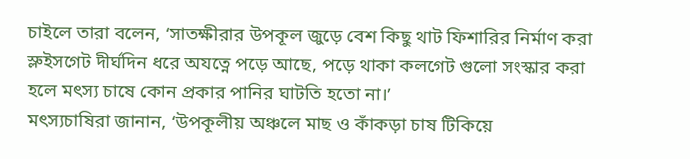চাইলে তারা বলেন, ‘সাতক্ষীরার উপকূল জুড়ে বেশ কিছু থাট ফিশারির নির্মাণ করা স্লুইসগেট দীর্ঘদিন ধরে অযত্নে পড়ে আছে, পড়ে থাকা কলগেট গুলো সংস্কার করা হলে মৎস্য চাষে কোন প্রকার পানির ঘাটতি হতো না।’
মৎস্যচাষিরা জানান, ‘উপকূলীয় অঞ্চলে মাছ ও কাঁকড়া চাষ টিকিয়ে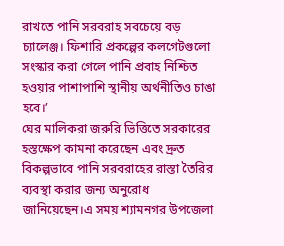রাখতে পানি সরবরাহ সবচেয়ে বড় চ্যালেঞ্জ। ফিশারি প্রকল্পের কলগেটগুলো সংস্কার করা গেলে পানি প্রবাহ নিশ্চিত হওয়ার পাশাপাশি স্থানীয় অর্থনীতিও চাঙা হবে।’
ঘের মালিকরা জরুরি ভিত্তিতে সরকারের হস্তক্ষেপ কামনা করেছেন এবং দ্রুত বিকল্পভাবে পানি সরবরাহের রাস্তা তৈরির ব্যবস্থা করার জন্য অনুরোধ জানিয়েছেন।এ সময় শ্যামনগর উপজেলা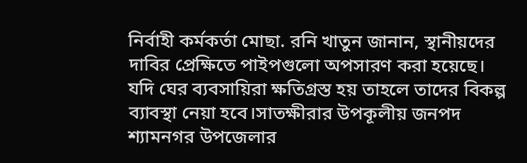নির্বাহী কর্মকর্তা মোছা. রনি খাতুন জানান, স্থানীয়দের দাবির প্রেক্ষিতে পাইপগুলো অপসারণ করা হয়েছে। যদি ঘের ব্যবসায়িরা ক্ষতিগ্রস্ত হয় তাহলে তাদের বিকল্প ব্যাবস্থা নেয়া হবে।সাতক্ষীরার উপকূলীয় জনপদ শ্যামনগর উপজেলার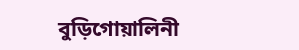বুড়িগোয়ালিনী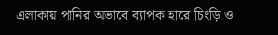এলাকায় পানির অভাবে ব্যাপক হারে চিংড়ি ও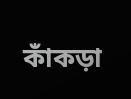কাঁকড়া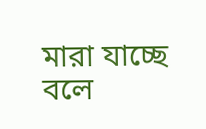মারা যাচ্ছে বলে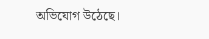অভিযোগ উঠেছে।